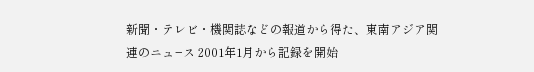新聞・テレビ・機関誌などの報道から得た、東南アジア関連のニュ−ス 2001年1月から記録を開始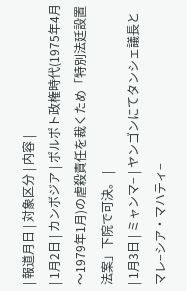| 報道月日 | 対象区分 | 内容 |
| 1月2日 | カンボジア | ポルポト政権時代(1975年4月〜1979年1月)の虐殺責任を裁くため「特別法廷設置法案」下院で可決。 |
| 1月3日 | ミャンマ− | ヤンゴンにてタンシェ議長とマレ−シア・マハティ−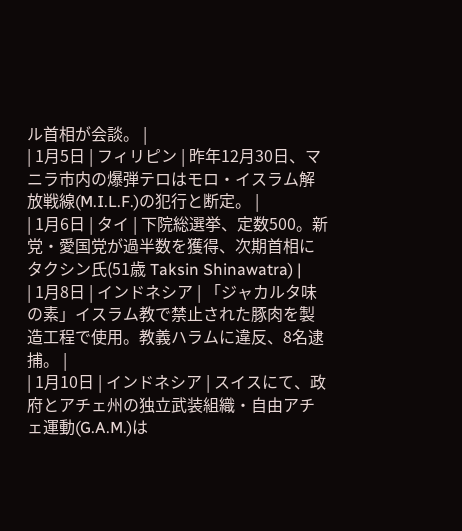ル首相が会談。 |
| 1月5日 | フィリピン | 昨年12月30日、マニラ市内の爆弾テロはモロ・イスラム解放戦線(M.I.L.F.)の犯行と断定。 |
| 1月6日 | タイ | 下院総選挙、定数500。新党・愛国党が過半数を獲得、次期首相にタクシン氏(51歳 Taksin Shinawatra) |
| 1月8日 | インドネシア | 「ジャカルタ味の素」イスラム教で禁止された豚肉を製造工程で使用。教義ハラムに違反、8名逮捕。 |
| 1月10日 | インドネシア | スイスにて、政府とアチェ州の独立武装組織・自由アチェ運動(G.A.M.)は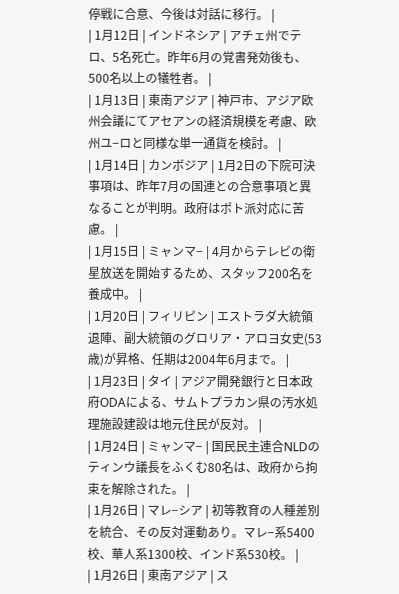停戦に合意、今後は対話に移行。 |
| 1月12日 | インドネシア | アチェ州でテロ、5名死亡。昨年6月の覚書発効後も、500名以上の犠牲者。 |
| 1月13日 | 東南アジア | 神戸市、アジア欧州会議にてアセアンの経済規模を考慮、欧州ユ−ロと同様な単一通貨を検討。 |
| 1月14日 | カンボジア | 1月2日の下院可決事項は、昨年7月の国連との合意事項と異なることが判明。政府はポト派対応に苦慮。 |
| 1月15日 | ミャンマ− | 4月からテレビの衛星放送を開始するため、スタッフ200名を養成中。 |
| 1月20日 | フィリピン | エストラダ大統領退陣、副大統領のグロリア・アロヨ女史(53歳)が昇格、任期は2004年6月まで。 |
| 1月23日 | タイ | アジア開発銀行と日本政府ODAによる、サムトプラカン県の汚水処理施設建設は地元住民が反対。 |
| 1月24日 | ミャンマ− | 国民民主連合NLDのティンウ議長をふくむ80名は、政府から拘束を解除された。 |
| 1月26日 | マレ−シア | 初等教育の人種差別を統合、その反対運動あり。マレ−系5400校、華人系1300校、インド系530校。 |
| 1月26日 | 東南アジア | ス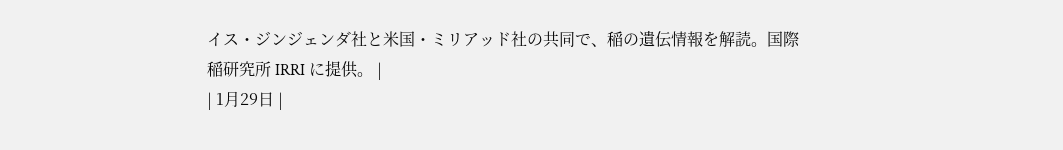イス・ジンジェンダ社と米国・ミリアッド社の共同で、稲の遺伝情報を解読。国際稲研究所 IRRI に提供。 |
| 1月29日 |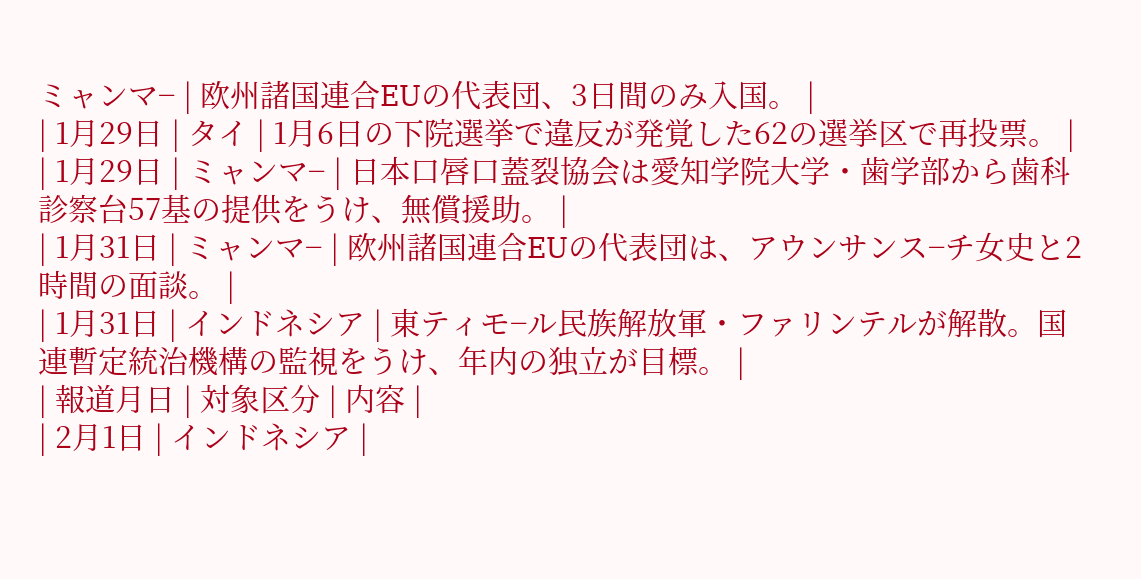ミャンマ− | 欧州諸国連合EUの代表団、3日間のみ入国。 |
| 1月29日 | タイ | 1月6日の下院選挙で違反が発覚した62の選挙区で再投票。 |
| 1月29日 | ミャンマ− | 日本口唇口蓋裂協会は愛知学院大学・歯学部から歯科診察台57基の提供をうけ、無償援助。 |
| 1月31日 | ミャンマ− | 欧州諸国連合EUの代表団は、アウンサンス−チ女史と2時間の面談。 |
| 1月31日 | インドネシア | 東ティモ−ル民族解放軍・ファリンテルが解散。国連暫定統治機構の監視をうけ、年内の独立が目標。 |
| 報道月日 | 対象区分 | 内容 |
| 2月1日 | インドネシア |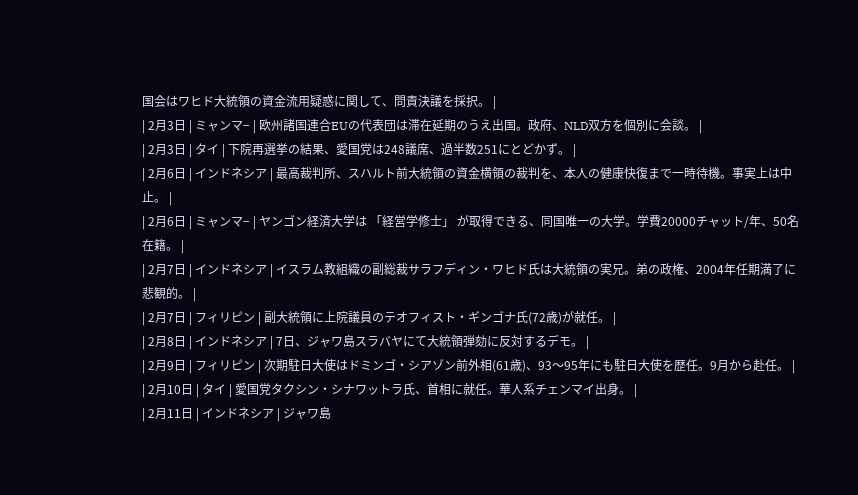国会はワヒド大統領の資金流用疑惑に関して、問責決議を採択。 |
| 2月3日 | ミャンマ− | 欧州諸国連合EUの代表団は滞在延期のうえ出国。政府、NLD双方を個別に会談。 |
| 2月3日 | タイ | 下院再選挙の結果、愛国党は248議席、過半数251にとどかず。 |
| 2月6日 | インドネシア | 最高裁判所、スハルト前大統領の資金横領の裁判を、本人の健康快復まで一時待機。事実上は中止。 |
| 2月6日 | ミャンマ− | ヤンゴン経済大学は 「経営学修士」 が取得できる、同国唯一の大学。学費20000チャット/年、50名在籍。 |
| 2月7日 | インドネシア | イスラム教組織の副総裁サラフディン・ワヒド氏は大統領の実兄。弟の政権、2004年任期満了に悲観的。 |
| 2月7日 | フィリピン | 副大統領に上院議員のテオフィスト・ギンゴナ氏(72歳)が就任。 |
| 2月8日 | インドネシア | 7日、ジャワ島スラバヤにて大統領弾劾に反対するデモ。 |
| 2月9日 | フィリピン | 次期駐日大使はドミンゴ・シアゾン前外相(61歳)、93〜95年にも駐日大使を歴任。9月から赴任。 |
| 2月10日 | タイ | 愛国党タクシン・シナワットラ氏、首相に就任。華人系チェンマイ出身。 |
| 2月11日 | インドネシア | ジャワ島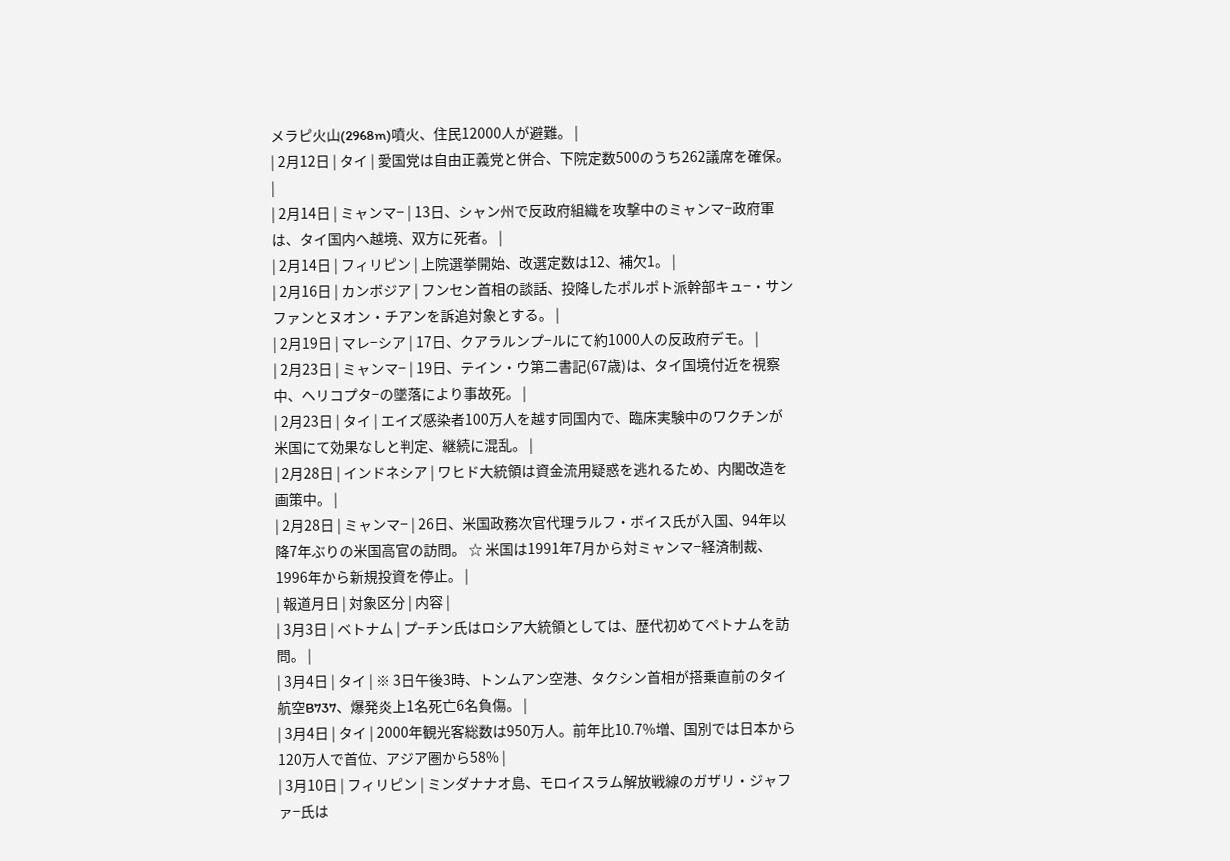メラピ火山(2968m)噴火、住民12000人が避難。 |
| 2月12日 | タイ | 愛国党は自由正義党と併合、下院定数500のうち262議席を確保。 |
| 2月14日 | ミャンマ− | 13日、シャン州で反政府組織を攻撃中のミャンマ−政府軍は、タイ国内へ越境、双方に死者。 |
| 2月14日 | フィリピン | 上院選挙開始、改選定数は12、補欠1。 |
| 2月16日 | カンボジア | フンセン首相の談話、投降したポルポト派幹部キュ−・サンファンとヌオン・チアンを訴追対象とする。 |
| 2月19日 | マレ−シア | 17日、クアラルンプ−ルにて約1000人の反政府デモ。 |
| 2月23日 | ミャンマ− | 19日、テイン・ウ第二書記(67歳)は、タイ国境付近を視察中、ヘリコプタ−の墜落により事故死。 |
| 2月23日 | タイ | エイズ感染者100万人を越す同国内で、臨床実験中のワクチンが米国にて効果なしと判定、継続に混乱。 |
| 2月28日 | インドネシア | ワヒド大統領は資金流用疑惑を逃れるため、内閣改造を画策中。 |
| 2月28日 | ミャンマ− | 26日、米国政務次官代理ラルフ・ボイス氏が入国、94年以降7年ぶりの米国高官の訪問。 ☆ 米国は1991年7月から対ミャンマ−経済制裁、1996年から新規投資を停止。 |
| 報道月日 | 対象区分 | 内容 |
| 3月3日 | ベトナム | プ−チン氏はロシア大統領としては、歴代初めてペトナムを訪問。 |
| 3月4日 | タイ | ※ 3日午後3時、トンムアン空港、タクシン首相が搭乗直前のタイ航空B737、爆発炎上1名死亡6名負傷。 |
| 3月4日 | タイ | 2000年観光客総数は950万人。前年比10.7%増、国別では日本から120万人で首位、アジア圏から58% |
| 3月10日 | フィリピン | ミンダナナオ島、モロイスラム解放戦線のガザリ・ジャファ−氏は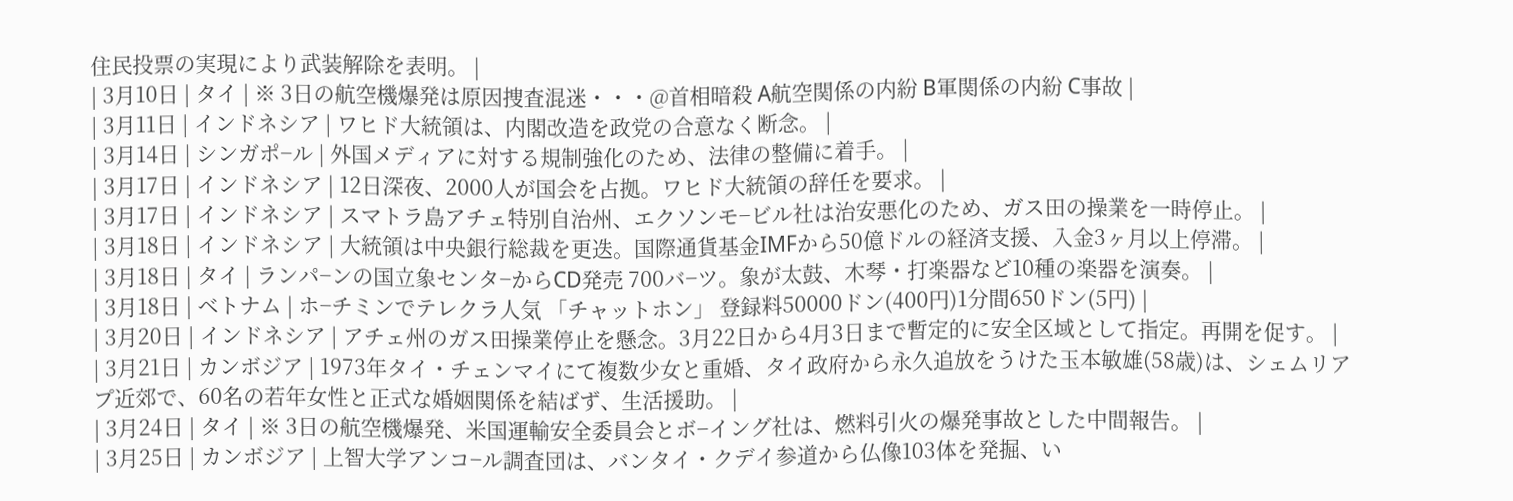住民投票の実現により武装解除を表明。 |
| 3月10日 | タイ | ※ 3日の航空機爆発は原因捜査混迷・・・@首相暗殺 A航空関係の内紛 B軍関係の内紛 C事故 |
| 3月11日 | インドネシア | ワヒド大統領は、内閣改造を政党の合意なく断念。 |
| 3月14日 | シンガポ−ル | 外国メディアに対する規制強化のため、法律の整備に着手。 |
| 3月17日 | インドネシア | 12日深夜、2000人が国会を占拠。ワヒド大統領の辞任を要求。 |
| 3月17日 | インドネシア | スマトラ島アチェ特別自治州、エクソンモ−ビル社は治安悪化のため、ガス田の操業を一時停止。 |
| 3月18日 | インドネシア | 大統領は中央銀行総裁を更迭。国際通貨基金IMFから50億ドルの経済支援、入金3ヶ月以上停滞。 |
| 3月18日 | タイ | ランパ−ンの国立象センタ−からCD発売 700バ−ツ。象が太鼓、木琴・打楽器など10種の楽器を演奏。 |
| 3月18日 | ベトナム | ホ−チミンでテレクラ人気 「チャットホン」 登録料50000ドン(400円)1分間650ドン(5円) |
| 3月20日 | インドネシア | アチェ州のガス田操業停止を懸念。3月22日から4月3日まで暫定的に安全区域として指定。再開を促す。 |
| 3月21日 | カンボジア | 1973年タイ・チェンマイにて複数少女と重婚、タイ政府から永久追放をうけた玉本敏雄(58歳)は、シェムリアプ近郊で、60名の若年女性と正式な婚姻関係を結ばず、生活援助。 |
| 3月24日 | タイ | ※ 3日の航空機爆発、米国運輸安全委員会とボ−イング社は、燃料引火の爆発事故とした中間報告。 |
| 3月25日 | カンボジア | 上智大学アンコ−ル調査団は、バンタイ・クデイ参道から仏像103体を発掘、い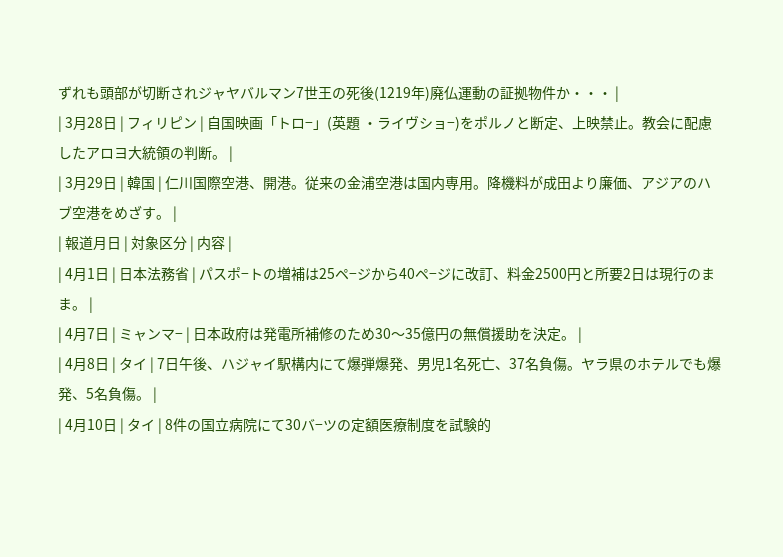ずれも頭部が切断されジャヤバルマン7世王の死後(1219年)廃仏運動の証拠物件か・・・ |
| 3月28日 | フィリピン | 自国映画「トロ−」(英題 ・ライヴショ−)をポルノと断定、上映禁止。教会に配慮したアロヨ大統領の判断。 |
| 3月29日 | 韓国 | 仁川国際空港、開港。従来の金浦空港は国内専用。降機料が成田より廉価、アジアのハブ空港をめざす。 |
| 報道月日 | 対象区分 | 内容 |
| 4月1日 | 日本法務省 | パスポ−トの増補は25ペ−ジから40ペ−ジに改訂、料金2500円と所要2日は現行のまま。 |
| 4月7日 | ミャンマ− | 日本政府は発電所補修のため30〜35億円の無償援助を決定。 |
| 4月8日 | タイ | 7日午後、ハジャイ駅構内にて爆弾爆発、男児1名死亡、37名負傷。ヤラ県のホテルでも爆発、5名負傷。 |
| 4月10日 | タイ | 8件の国立病院にて30バ−ツの定額医療制度を試験的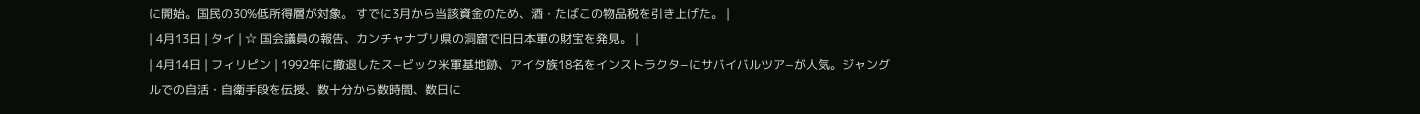に開始。国民の30%低所得層が対象。 すでに3月から当該資金のため、酒・たばこの物品税を引き上げた。 |
| 4月13日 | タイ | ☆ 国会議員の報告、カンチャナブリ県の洞窟で旧日本軍の財宝を発見。 |
| 4月14日 | フィリピン | 1992年に撤退したス−ビック米軍基地跡、アイタ族18名をインストラクタ−にサバイバルツア−が人気。ジャングルでの自活・自衛手段を伝授、数十分から数時間、数日に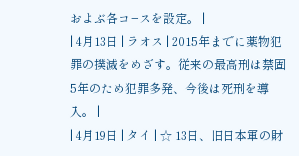およぶ各コ−スを設定。 |
| 4月13日 | ラオス | 2015年までに薬物犯罪の撲滅をめざす。従来の最高刑は禁固5年のため犯罪多発、今後は死刑を導入。 |
| 4月19日 | タイ | ☆ 13日、旧日本軍の財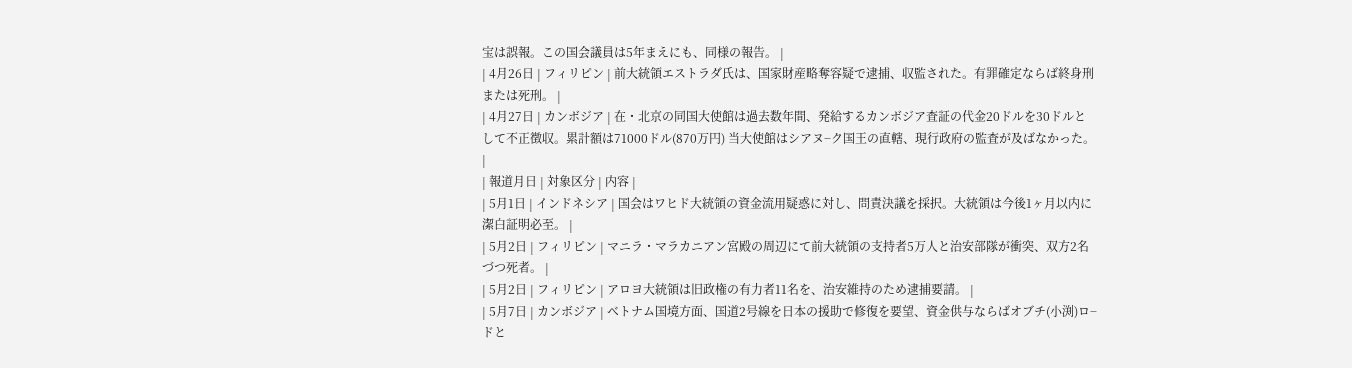宝は誤報。この国会議員は5年まえにも、同様の報告。 |
| 4月26日 | フィリピン | 前大統領エストラダ氏は、国家財産略奪容疑で逮捕、収監された。有罪確定ならば終身刑または死刑。 |
| 4月27日 | カンボジア | 在・北京の同国大使館は過去数年間、発給するカンボジア査証の代金20ドルを30ドルとして不正徴収。累計額は71000ドル(870万円) 当大使館はシアヌ−ク国王の直轄、現行政府の監査が及ばなかった。 |
| 報道月日 | 対象区分 | 内容 |
| 5月1日 | インドネシア | 国会はワヒド大統領の資金流用疑惑に対し、問責決議を採択。大統領は今後1ヶ月以内に潔白証明必至。 |
| 5月2日 | フィリピン | マニラ・マラカニアン宮殿の周辺にて前大統領の支持者5万人と治安部隊が衝突、双方2名づつ死者。 |
| 5月2日 | フィリピン | アロヨ大統領は旧政権の有力者11名を、治安維持のため逮捕要請。 |
| 5月7日 | カンボジア | ベトナム国境方面、国道2号線を日本の援助で修復を要望、資金供与ならばオブチ(小渕)ロ−ドと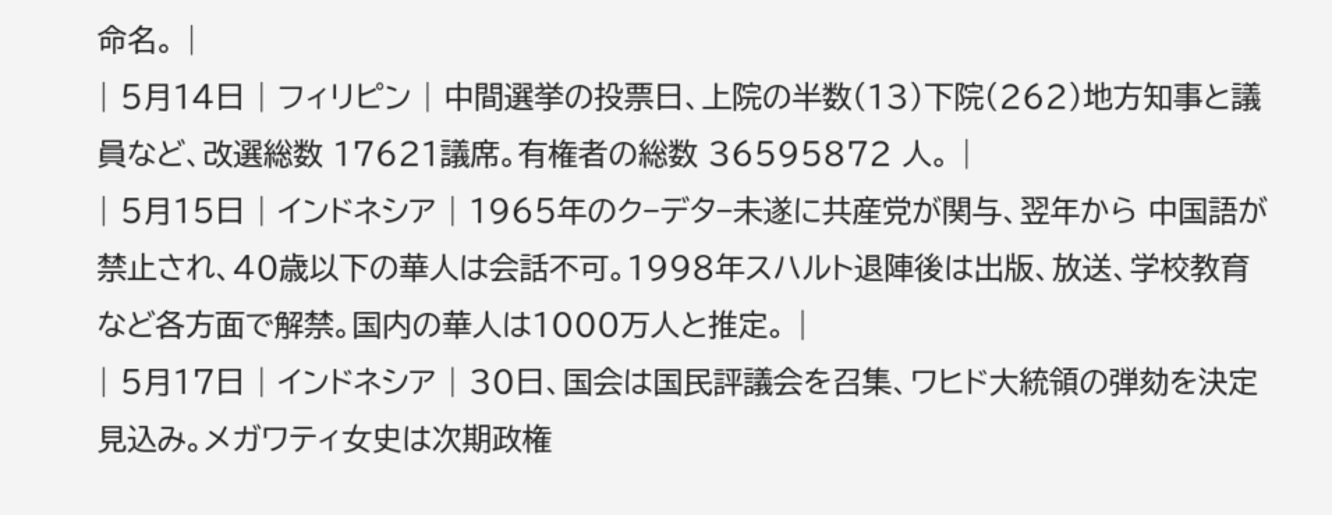命名。 |
| 5月14日 | フィリピン | 中間選挙の投票日、上院の半数(13)下院(262)地方知事と議員など、改選総数 17621議席。有権者の総数 36595872 人。 |
| 5月15日 | インドネシア | 1965年のク−デタ−未遂に共産党が関与、翌年から 中国語が禁止され、40歳以下の華人は会話不可。1998年スハルト退陣後は出版、放送、学校教育など各方面で解禁。国内の華人は1000万人と推定。 |
| 5月17日 | インドネシア | 30日、国会は国民評議会を召集、ワヒド大統領の弾劾を決定見込み。メガワティ女史は次期政権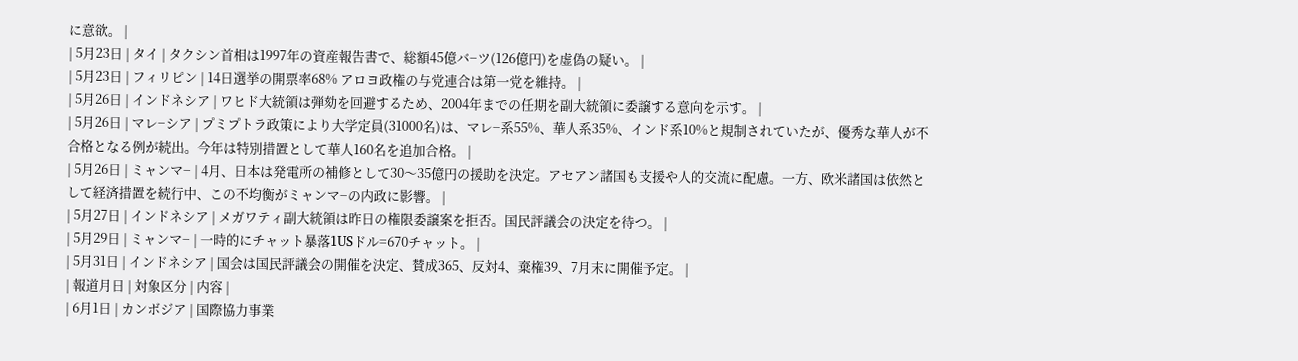に意欲。 |
| 5月23日 | タイ | タクシン首相は1997年の資産報告書で、総額45億バ−ツ(126億円)を虚偽の疑い。 |
| 5月23日 | フィリピン | 14日選挙の開票率68% アロヨ政権の与党連合は第一党を維持。 |
| 5月26日 | インドネシア | ワヒド大統領は弾劾を回避するため、2004年までの任期を副大統領に委譲する意向を示す。 |
| 5月26日 | マレ−シア | プミプトラ政策により大学定員(31000名)は、マレ−系55%、華人系35%、インド系10%と規制されていたが、優秀な華人が不合格となる例が続出。今年は特別措置として華人160名を追加合格。 |
| 5月26日 | ミャンマ− | 4月、日本は発電所の補修として30〜35億円の援助を決定。アセアン諸国も支援や人的交流に配慮。一方、欧米諸国は依然として経済措置を続行中、この不均衡がミャンマ−の内政に影響。 |
| 5月27日 | インドネシア | メガワティ副大統領は昨日の権限委譲案を拒否。国民評議会の決定を待つ。 |
| 5月29日 | ミャンマ− | 一時的にチャット暴落1USドル=670チャット。 |
| 5月31日 | インドネシア | 国会は国民評議会の開催を決定、賛成365、反対4、棄権39、7月末に開催予定。 |
| 報道月日 | 対象区分 | 内容 |
| 6月1日 | カンボジア | 国際協力事業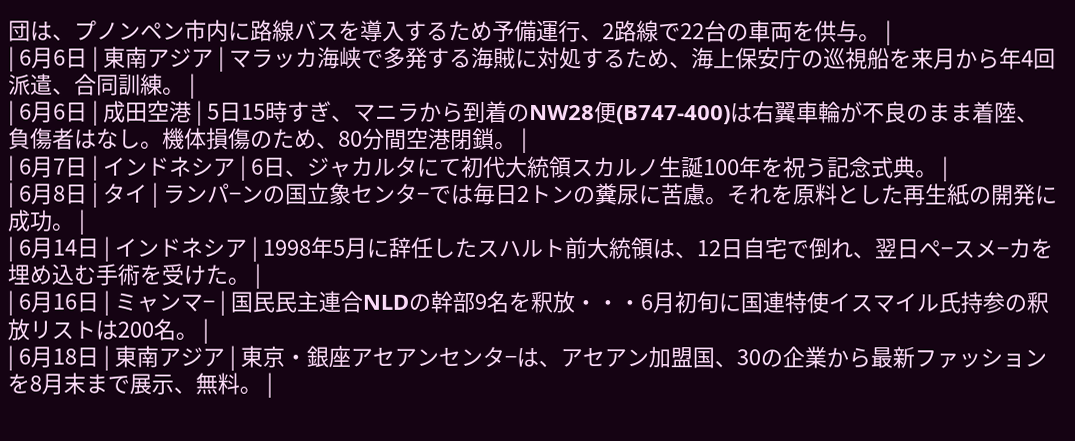団は、プノンペン市内に路線バスを導入するため予備運行、2路線で22台の車両を供与。 |
| 6月6日 | 東南アジア | マラッカ海峡で多発する海賊に対処するため、海上保安庁の巡視船を来月から年4回派遣、合同訓練。 |
| 6月6日 | 成田空港 | 5日15時すぎ、マニラから到着のNW28便(B747-400)は右翼車輪が不良のまま着陸、負傷者はなし。機体損傷のため、80分間空港閉鎖。 |
| 6月7日 | インドネシア | 6日、ジャカルタにて初代大統領スカルノ生誕100年を祝う記念式典。 |
| 6月8日 | タイ | ランパ−ンの国立象センタ−では毎日2トンの糞尿に苦慮。それを原料とした再生紙の開発に成功。 |
| 6月14日 | インドネシア | 1998年5月に辞任したスハルト前大統領は、12日自宅で倒れ、翌日ペ−スメ−カを埋め込む手術を受けた。 |
| 6月16日 | ミャンマ− | 国民民主連合NLDの幹部9名を釈放・・・6月初旬に国連特使イスマイル氏持参の釈放リストは200名。 |
| 6月18日 | 東南アジア | 東京・銀座アセアンセンタ−は、アセアン加盟国、30の企業から最新ファッションを8月末まで展示、無料。 |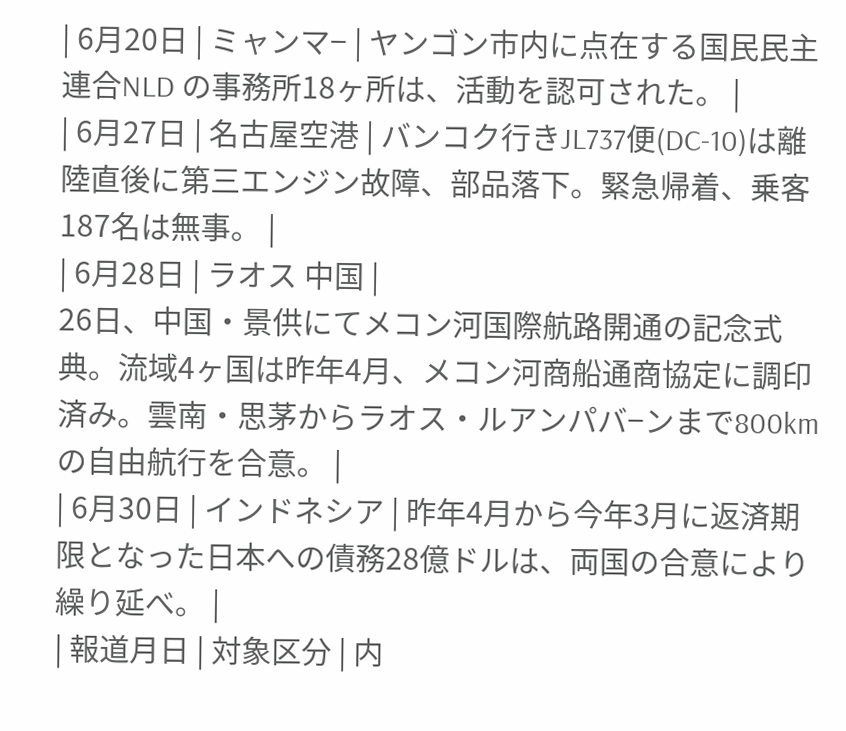| 6月20日 | ミャンマ− | ヤンゴン市内に点在する国民民主連合NLD の事務所18ヶ所は、活動を認可された。 |
| 6月27日 | 名古屋空港 | バンコク行きJL737便(DC-10)は離陸直後に第三エンジン故障、部品落下。緊急帰着、乗客187名は無事。 |
| 6月28日 | ラオス 中国 |
26日、中国・景供にてメコン河国際航路開通の記念式典。流域4ヶ国は昨年4月、メコン河商船通商協定に調印済み。雲南・思茅からラオス・ルアンパバ−ンまで800kmの自由航行を合意。 |
| 6月30日 | インドネシア | 昨年4月から今年3月に返済期限となった日本への債務28億ドルは、両国の合意により繰り延べ。 |
| 報道月日 | 対象区分 | 内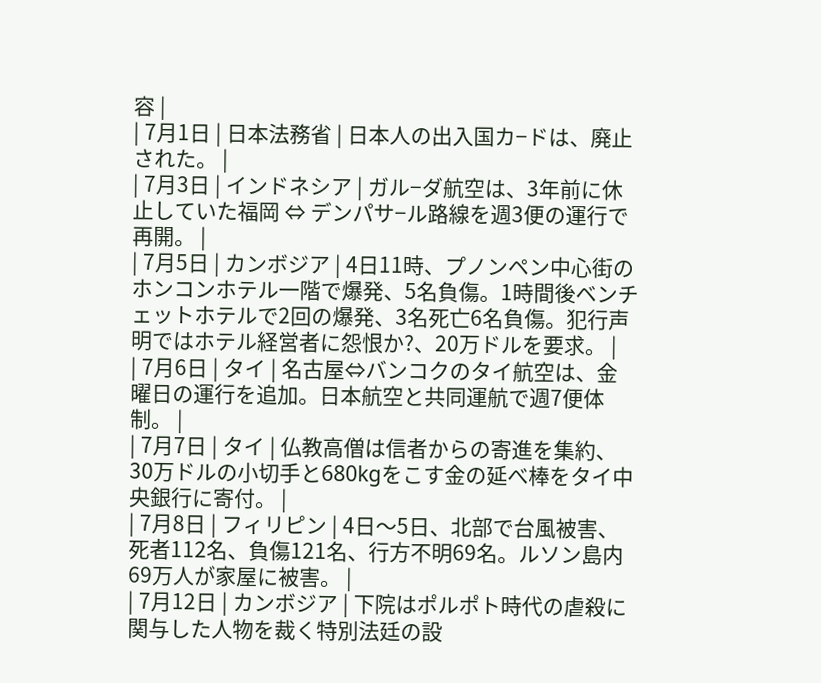容 |
| 7月1日 | 日本法務省 | 日本人の出入国カ−ドは、廃止された。 |
| 7月3日 | インドネシア | ガル−ダ航空は、3年前に休止していた福岡 ⇔ デンパサ−ル路線を週3便の運行で再開。 |
| 7月5日 | カンボジア | 4日11時、プノンペン中心街のホンコンホテル一階で爆発、5名負傷。1時間後ベンチェットホテルで2回の爆発、3名死亡6名負傷。犯行声明ではホテル経営者に怨恨か?、20万ドルを要求。 |
| 7月6日 | タイ | 名古屋⇔バンコクのタイ航空は、金曜日の運行を追加。日本航空と共同運航で週7便体制。 |
| 7月7日 | タイ | 仏教高僧は信者からの寄進を集約、30万ドルの小切手と680kgをこす金の延べ棒をタイ中央銀行に寄付。 |
| 7月8日 | フィリピン | 4日〜5日、北部で台風被害、死者112名、負傷121名、行方不明69名。ルソン島内69万人が家屋に被害。 |
| 7月12日 | カンボジア | 下院はポルポト時代の虐殺に関与した人物を裁く特別法廷の設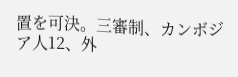置を可決。三審制、カンボジア人12、外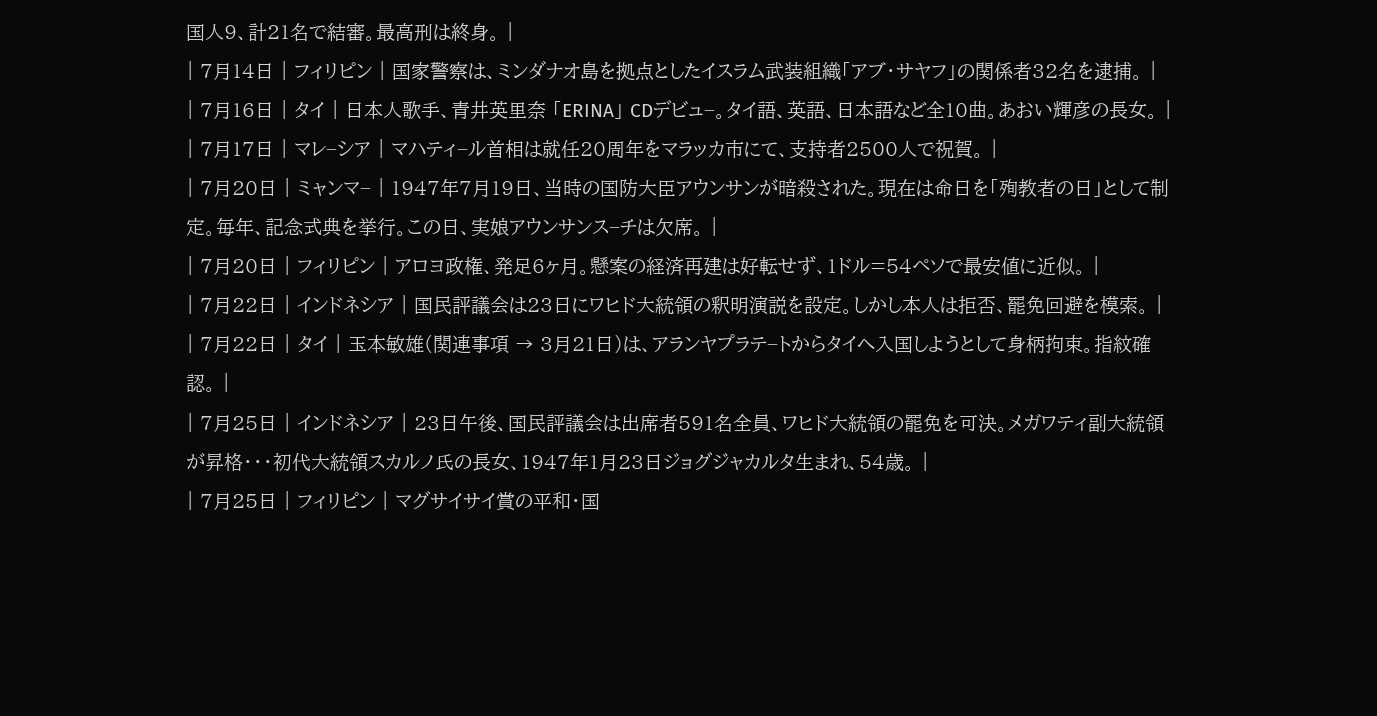国人9、計21名で結審。最高刑は終身。 |
| 7月14日 | フィリピン | 国家警察は、ミンダナオ島を拠点としたイスラム武装組織「アブ・サヤフ」の関係者32名を逮捕。 |
| 7月16日 | タイ | 日本人歌手、青井英里奈 「ERINA」 CDデビュ−。タイ語、英語、日本語など全10曲。あおい輝彦の長女。 |
| 7月17日 | マレ−シア | マハティ−ル首相は就任20周年をマラッカ市にて、支持者2500人で祝賀。 |
| 7月20日 | ミャンマ− | 1947年7月19日、当時の国防大臣アウンサンが暗殺された。現在は命日を「殉教者の日」として制定。毎年、記念式典を挙行。この日、実娘アウンサンス−チは欠席。 |
| 7月20日 | フィリピン | アロヨ政権、発足6ヶ月。懸案の経済再建は好転せず、1ドル=54ペソで最安値に近似。 |
| 7月22日 | インドネシア | 国民評議会は23日にワヒド大統領の釈明演説を設定。しかし本人は拒否、罷免回避を模索。 |
| 7月22日 | タイ | 玉本敏雄(関連事項 → 3月21日)は、アランヤプラテ−トからタイへ入国しようとして身柄拘束。指紋確認。 |
| 7月25日 | インドネシア | 23日午後、国民評議会は出席者591名全員、ワヒド大統領の罷免を可決。メガワティ副大統領が昇格・・・初代大統領スカルノ氏の長女、1947年1月23日ジョグジャカルタ生まれ、54歳。 |
| 7月25日 | フィリピン | マグサイサイ賞の平和・国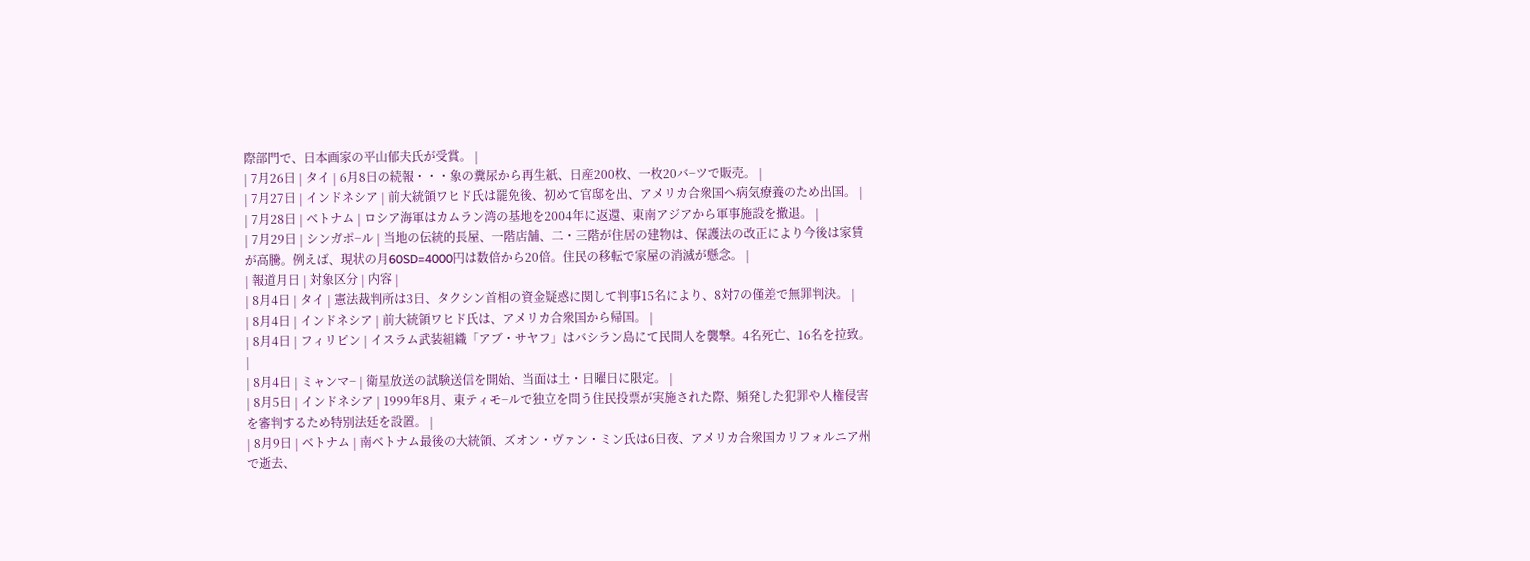際部門で、日本画家の平山郁夫氏が受賞。 |
| 7月26日 | タイ | 6月8日の続報・・・象の糞尿から再生紙、日産200枚、一枚20バ−ツで販売。 |
| 7月27日 | インドネシア | 前大統領ワヒド氏は罷免後、初めて官邸を出、アメリカ合衆国へ病気療養のため出国。 |
| 7月28日 | ベトナム | ロシア海軍はカムラン湾の基地を2004年に返還、東南アジアから軍事施設を撤退。 |
| 7月29日 | シンガポ−ル | 当地の伝統的長屋、一階店舗、二・三階が住居の建物は、保護法の改正により今後は家賃が高騰。例えば、現状の月60SD=4000円は数倍から20倍。住民の移転で家屋の消滅が懸念。 |
| 報道月日 | 対象区分 | 内容 |
| 8月4日 | タイ | 憲法裁判所は3日、タクシン首相の資金疑惑に関して判事15名により、8対7の僅差で無罪判決。 |
| 8月4日 | インドネシア | 前大統領ワヒド氏は、アメリカ合衆国から帰国。 |
| 8月4日 | フィリピン | イスラム武装組織「アブ・サヤフ」はバシラン島にて民間人を襲撃。4名死亡、16名を拉致。 |
| 8月4日 | ミャンマ− | 衛星放送の試験送信を開始、当面は土・日曜日に限定。 |
| 8月5日 | インドネシア | 1999年8月、東ティモ−ルで独立を問う住民投票が実施された際、頻発した犯罪や人権侵害を審判するため特別法廷を設置。 |
| 8月9日 | ベトナム | 南ベトナム最後の大統領、ズオン・ヴァン・ミン氏は6日夜、アメリカ合衆国カリフォルニア州で逝去、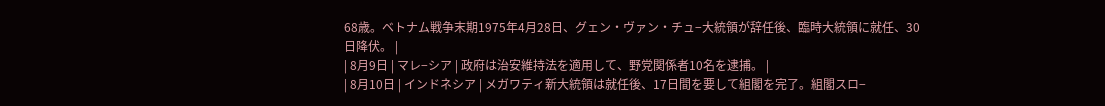68歳。ベトナム戦争末期1975年4月28日、グェン・ヴァン・チュ−大統領が辞任後、臨時大統領に就任、30日降伏。 |
| 8月9日 | マレ−シア | 政府は治安維持法を適用して、野党関係者10名を逮捕。 |
| 8月10日 | インドネシア | メガワティ新大統領は就任後、17日間を要して組閣を完了。組閣スロ−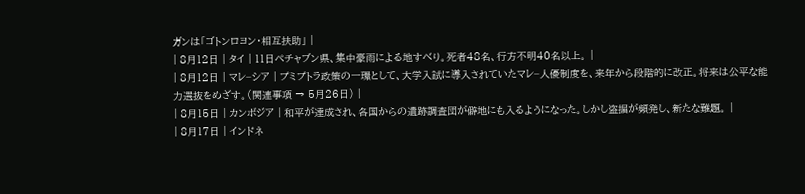ガンは「ゴトンロヨン・相互扶助」 |
| 8月12日 | タイ | 11日ペチャブン県、集中豪雨による地すべり。死者48名、行方不明40名以上。 |
| 8月12日 | マレ−シア | プミプトラ政策の一環として、大学入試に導入されていたマレ−人優制度を、来年から段階的に改正。将来は公平な能力選抜をめざす。(関連事項 → 5月26日) |
| 8月15日 | カンボジア | 和平が達成され、各国からの遺跡調査団が僻地にも入るようになった。しかし盗掘が頻発し、新たな難題。 |
| 8月17日 | インドネ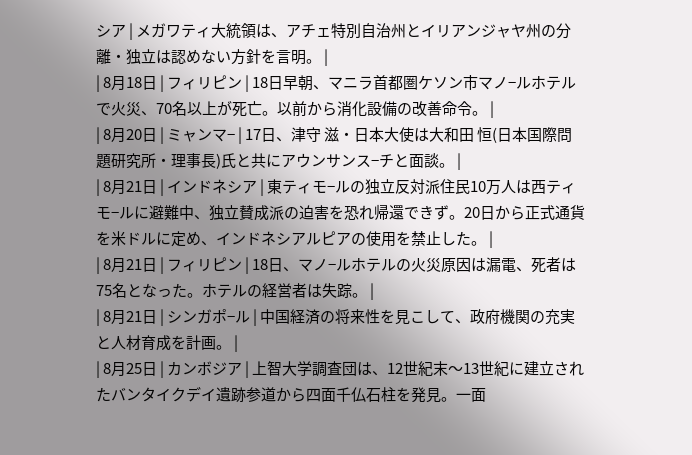シア | メガワティ大統領は、アチェ特別自治州とイリアンジャヤ州の分離・独立は認めない方針を言明。 |
| 8月18日 | フィリピン | 18日早朝、マニラ首都圏ケソン市マノ−ルホテルで火災、70名以上が死亡。以前から消化設備の改善命令。 |
| 8月20日 | ミャンマ− | 17日、津守 滋・日本大使は大和田 恒(日本国際問題研究所・理事長)氏と共にアウンサンス−チと面談。 |
| 8月21日 | インドネシア | 東ティモ−ルの独立反対派住民10万人は西ティモ−ルに避難中、独立賛成派の迫害を恐れ帰還できず。20日から正式通貨を米ドルに定め、インドネシアルピアの使用を禁止した。 |
| 8月21日 | フィリピン | 18日、マノ−ルホテルの火災原因は漏電、死者は75名となった。ホテルの経営者は失踪。 |
| 8月21日 | シンガポ−ル | 中国経済の将来性を見こして、政府機関の充実と人材育成を計画。 |
| 8月25日 | カンボジア | 上智大学調査団は、12世紀末〜13世紀に建立されたバンタイクデイ遺跡参道から四面千仏石柱を発見。一面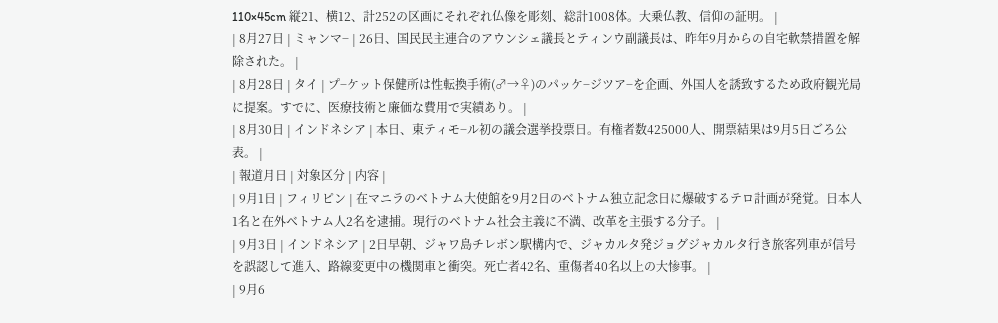110×45cm 縦21、横12、計252の区画にそれぞれ仏像を彫刻、総計1008体。大乗仏教、信仰の証明。 |
| 8月27日 | ミャンマ− | 26日、国民民主連合のアウンシェ議長とティンウ副議長は、昨年9月からの自宅軟禁措置を解除された。 |
| 8月28日 | タイ | プ−ケット保健所は性転換手術(♂→♀)のパッケ−ジツア−を企画、外国人を誘致するため政府観光局に提案。すでに、医療技術と廉価な費用で実績あり。 |
| 8月30日 | インドネシア | 本日、東ティモ−ル初の議会選挙投票日。有権者数425000人、開票結果は9月5日ごろ公表。 |
| 報道月日 | 対象区分 | 内容 |
| 9月1日 | フィリピン | 在マニラのベトナム大使館を9月2日のベトナム独立記念日に爆破するテロ計画が発覚。日本人1名と在外ベトナム人2名を逮捕。現行のベトナム社会主義に不満、改革を主張する分子。 |
| 9月3日 | インドネシア | 2日早朝、ジャワ島チレボン駅構内で、ジャカルタ発ジョグジャカルタ行き旅客列車が信号を誤認して進入、路線変更中の機関車と衝突。死亡者42名、重傷者40名以上の大惨事。 |
| 9月6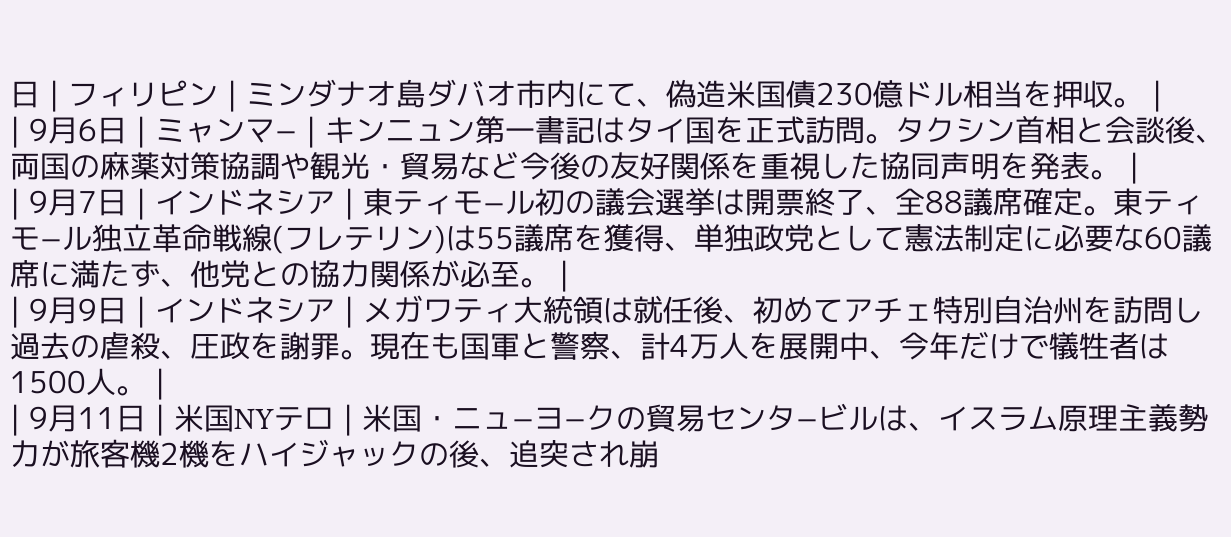日 | フィリピン | ミンダナオ島ダバオ市内にて、偽造米国債230億ドル相当を押収。 |
| 9月6日 | ミャンマ− | キンニュン第一書記はタイ国を正式訪問。タクシン首相と会談後、両国の麻薬対策協調や観光・貿易など今後の友好関係を重視した協同声明を発表。 |
| 9月7日 | インドネシア | 東ティモ−ル初の議会選挙は開票終了、全88議席確定。東ティモ−ル独立革命戦線(フレテリン)は55議席を獲得、単独政党として憲法制定に必要な60議席に満たず、他党との協力関係が必至。 |
| 9月9日 | インドネシア | メガワティ大統領は就任後、初めてアチェ特別自治州を訪問し過去の虐殺、圧政を謝罪。現在も国軍と警察、計4万人を展開中、今年だけで犠牲者は1500人。 |
| 9月11日 | 米国NYテロ | 米国・ニュ−ヨ−クの貿易センタ−ビルは、イスラム原理主義勢力が旅客機2機をハイジャックの後、追突され崩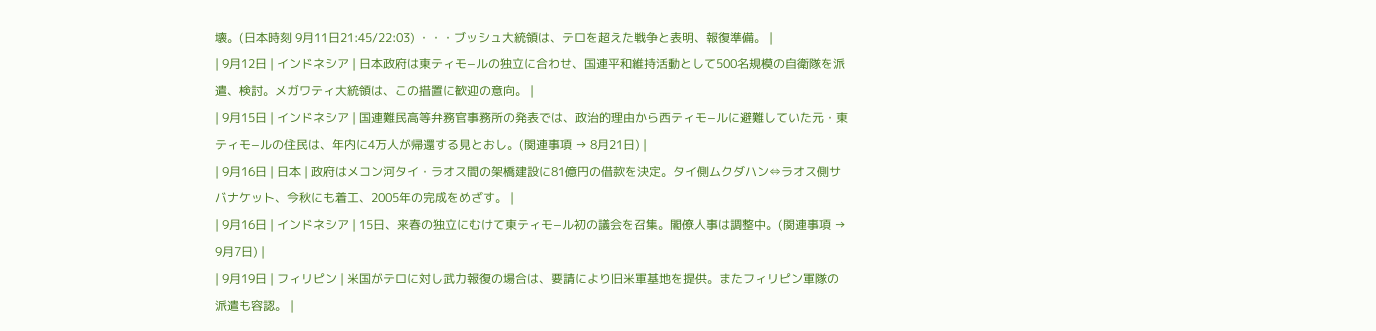壊。(日本時刻 9月11日21:45/22:03) ・・・ブッシュ大統領は、テロを超えた戦争と表明、報復準備。 |
| 9月12日 | インドネシア | 日本政府は東ティモ−ルの独立に合わせ、国連平和維持活動として500名規模の自衛隊を派遣、検討。メガワティ大統領は、この措置に歓迎の意向。 |
| 9月15日 | インドネシア | 国連難民高等弁務官事務所の発表では、政治的理由から西ティモ−ルに避難していた元・東ティモ−ルの住民は、年内に4万人が帰還する見とおし。(関連事項 → 8月21日) |
| 9月16日 | 日本 | 政府はメコン河タイ・ラオス間の架橋建設に81億円の借款を決定。タイ側ムクダハン⇔ラオス側サバナケット、今秋にも着工、2005年の完成をめざす。 |
| 9月16日 | インドネシア | 15日、来春の独立にむけて東ティモ−ル初の議会を召集。閣僚人事は調整中。(関連事項 → 9月7日) |
| 9月19日 | フィリピン | 米国がテロに対し武力報復の場合は、要請により旧米軍基地を提供。またフィリピン軍隊の派遣も容認。 |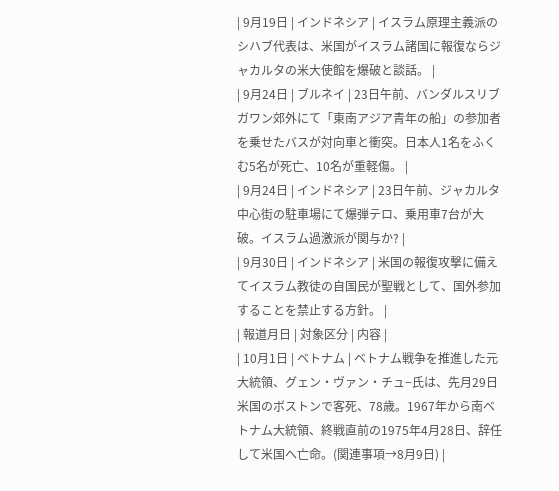| 9月19日 | インドネシア | イスラム原理主義派のシハブ代表は、米国がイスラム諸国に報復ならジャカルタの米大使館を爆破と談話。 |
| 9月24日 | ブルネイ | 23日午前、バンダルスリブガワン郊外にて「東南アジア青年の船」の参加者を乗せたバスが対向車と衝突。日本人1名をふくむ5名が死亡、10名が重軽傷。 |
| 9月24日 | インドネシア | 23日午前、ジャカルタ中心街の駐車場にて爆弾テロ、乗用車7台が大破。イスラム過激派が関与か? |
| 9月30日 | インドネシア | 米国の報復攻撃に備えてイスラム教徒の自国民が聖戦として、国外参加することを禁止する方針。 |
| 報道月日 | 対象区分 | 内容 |
| 10月1日 | ベトナム | ベトナム戦争を推進した元大統領、グェン・ヴァン・チュ−氏は、先月29日米国のボストンで客死、78歳。1967年から南ベトナム大統領、終戦直前の1975年4月28日、辞任して米国へ亡命。(関連事項→8月9日) |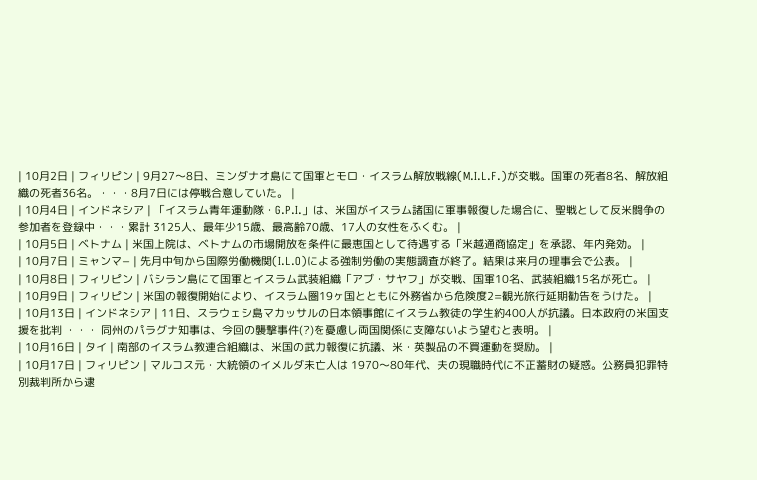| 10月2日 | フィリピン | 9月27〜8日、ミンダナオ島にて国軍とモロ・イスラム解放戦線(M.I.L.F.)が交戦。国軍の死者8名、解放組織の死者36名。・・・8月7日には停戦合意していた。 |
| 10月4日 | インドネシア | 「イスラム青年運動隊・G.P.I.」は、米国がイスラム諸国に軍事報復した場合に、聖戦として反米闘争の参加者を登録中・・・累計 3125人、最年少15歳、最高齢70歳、17人の女性をふくむ。 |
| 10月5日 | ベトナム | 米国上院は、ベトナムの市場開放を条件に最恵国として待遇する「米越通商協定」を承認、年内発効。 |
| 10月7日 | ミャンマ− | 先月中旬から国際労働機関(I.L.O)による強制労働の実態調査が終了。結果は来月の理事会で公表。 |
| 10月8日 | フィリピン | バシラン島にて国軍とイスラム武装組織「アブ・サヤフ」が交戦、国軍10名、武装組織15名が死亡。 |
| 10月9日 | フィリピン | 米国の報復開始により、イスラム圏19ヶ国とともに外務省から危険度2=観光旅行延期勧告をうけた。 |
| 10月13日 | インドネシア | 11日、スラウェシ島マカッサルの日本領事館にイスラム教徒の学生約400人が抗議。日本政府の米国支援を批判 ・・・ 同州のパラグナ知事は、今回の襲撃事件(?)を憂慮し両国関係に支障ないよう望むと表明。 |
| 10月16日 | タイ | 南部のイスラム教連合組織は、米国の武力報復に抗議、米・英製品の不買運動を奨励。 |
| 10月17日 | フィリピン | マルコス元・大統領のイメルダ未亡人は 1970〜80年代、夫の現職時代に不正蓄財の疑惑。公務員犯罪特別裁判所から逮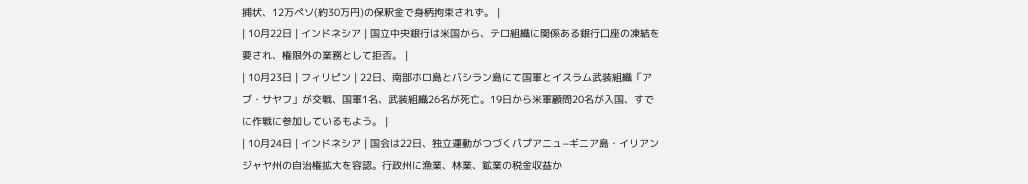捕状、12万ペソ(約30万円)の保釈金で身柄拘束されず。 |
| 10月22日 | インドネシア | 国立中央銀行は米国から、テロ組織に関係ある銀行口座の凍結を要され、権限外の業務として拒否。 |
| 10月23日 | フィリピン | 22日、南部ホロ島とバシラン島にて国軍とイスラム武装組織「アブ・サヤフ」が交戦、国軍1名、武装組織26名が死亡。19日から米軍顧問20名が入国、すでに作戦に参加しているもよう。 |
| 10月24日 | インドネシア | 国会は22日、独立運動がつづくパプアニュ−ギニア島・イリアンジャヤ州の自治権拡大を容認。行政州に漁業、林業、鉱業の税金収益か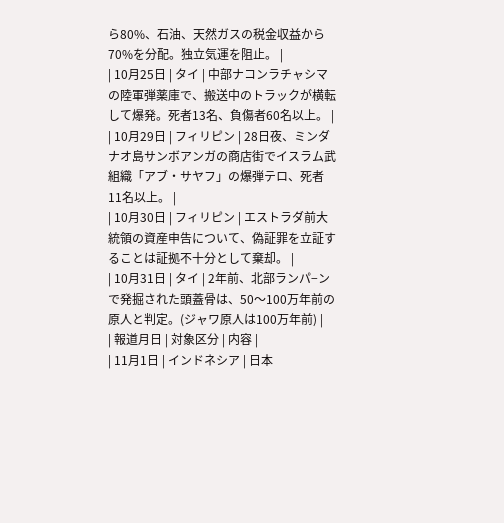ら80%、石油、天然ガスの税金収益から70%を分配。独立気運を阻止。 |
| 10月25日 | タイ | 中部ナコンラチャシマの陸軍弾薬庫で、搬送中のトラックが横転して爆発。死者13名、負傷者60名以上。 |
| 10月29日 | フィリピン | 28日夜、ミンダナオ島サンボアンガの商店街でイスラム武組織「アブ・サヤフ」の爆弾テロ、死者11名以上。 |
| 10月30日 | フィリピン | エストラダ前大統領の資産申告について、偽証罪を立証することは証拠不十分として棄却。 |
| 10月31日 | タイ | 2年前、北部ランパ−ンで発掘された頭蓋骨は、50〜100万年前の原人と判定。(ジャワ原人は100万年前) |
| 報道月日 | 対象区分 | 内容 |
| 11月1日 | インドネシア | 日本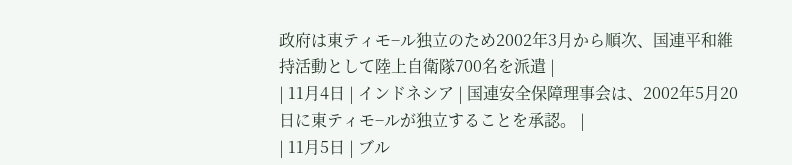政府は東ティモ−ル独立のため2002年3月から順次、国連平和維持活動として陸上自衛隊700名を派遣 |
| 11月4日 | インドネシア | 国連安全保障理事会は、2002年5月20日に東ティモ−ルが独立することを承認。 |
| 11月5日 | ブル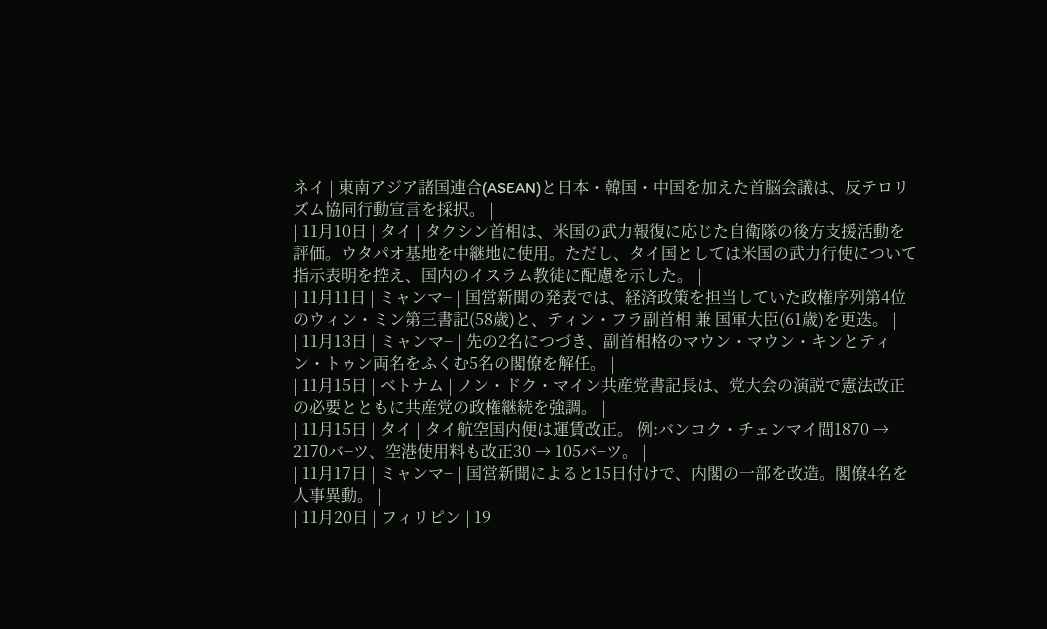ネイ | 東南アジア諸国連合(ASEAN)と日本・韓国・中国を加えた首脳会議は、反テロリズム協同行動宣言を採択。 |
| 11月10日 | タイ | タクシン首相は、米国の武力報復に応じた自衛隊の後方支援活動を評価。ウタパオ基地を中継地に使用。ただし、タイ国としては米国の武力行使について指示表明を控え、国内のイスラム教徒に配慮を示した。 |
| 11月11日 | ミャンマ− | 国営新聞の発表では、経済政策を担当していた政権序列第4位のウィン・ミン第三書記(58歳)と、ティン・フラ副首相 兼 国軍大臣(61歳)を更迭。 |
| 11月13日 | ミャンマ− | 先の2名につづき、副首相格のマウン・マウン・キンとティン・トゥン両名をふくむ5名の閣僚を解任。 |
| 11月15日 | ベトナム | ノン・ドク・マイン共産党書記長は、党大会の演説で憲法改正の必要とともに共産党の政権継続を強調。 |
| 11月15日 | タイ | タイ航空国内便は運賃改正。 例:バンコク・チェンマイ間1870 → 2170バ−ツ、空港使用料も改正30 → 105バ−ツ。 |
| 11月17日 | ミャンマ− | 国営新聞によると15日付けで、内閣の一部を改造。閣僚4名を人事異動。 |
| 11月20日 | フィリピン | 19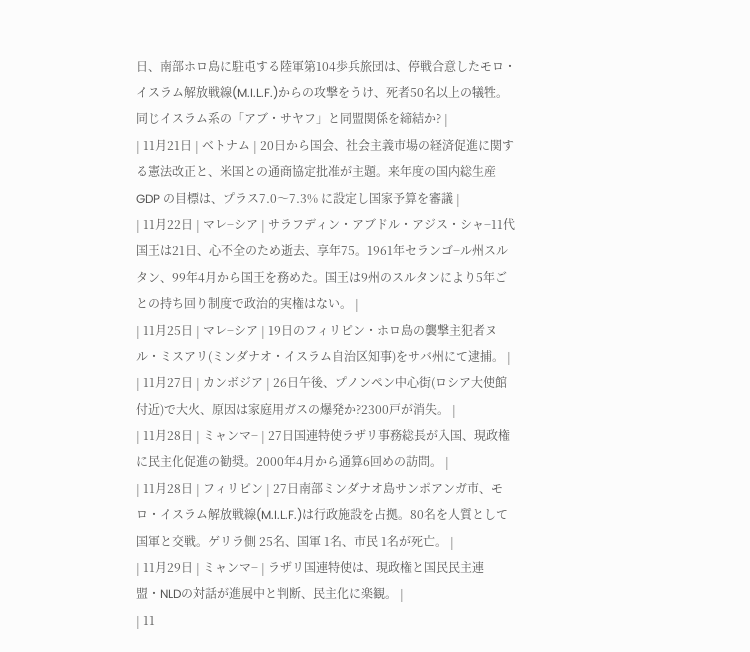日、南部ホロ島に駐屯する陸軍第104歩兵旅団は、停戦合意したモロ・イスラム解放戦線(M.I.L.F.)からの攻撃をうけ、死者50名以上の犠牲。同じイスラム系の「アブ・サヤフ」と同盟関係を締結か? |
| 11月21日 | ベトナム | 20日から国会、社会主義市場の経済促進に関する憲法改正と、米国との通商協定批准が主題。来年度の国内総生産 GDP の目標は、プラス7.0〜7.3% に設定し国家予算を審議 |
| 11月22日 | マレ−シア | サラフディン・アブドル・アジス・シャ−11代国王は21日、心不全のため逝去、享年75。1961年セランゴ−ル州スルタン、99年4月から国王を務めた。国王は9州のスルタンにより5年ごとの持ち回り制度で政治的実権はない。 |
| 11月25日 | マレ−シア | 19日のフィリピン・ホロ島の襲撃主犯者ヌル・ミスアリ(ミンダナオ・イスラム自治区知事)をサバ州にて逮捕。 |
| 11月27日 | カンボジア | 26日午後、プノンペン中心街(ロシア大使館付近)で大火、原因は家庭用ガスの爆発か?2300戸が消失。 |
| 11月28日 | ミャンマ− | 27日国連特使ラザリ事務総長が入国、現政権に民主化促進の勧奨。2000年4月から通算6回めの訪問。 |
| 11月28日 | フィリピン | 27日南部ミンダナオ島サンポアンガ市、モロ・イスラム解放戦線(M.I.L.F.)は行政施設を占拠。80名を人質として国軍と交戦。ゲリラ側 25名、国軍 1名、市民 1名が死亡。 |
| 11月29日 | ミャンマ− | ラザリ国連特使は、現政権と国民民主連盟・NLDの対話が進展中と判断、民主化に楽観。 |
| 11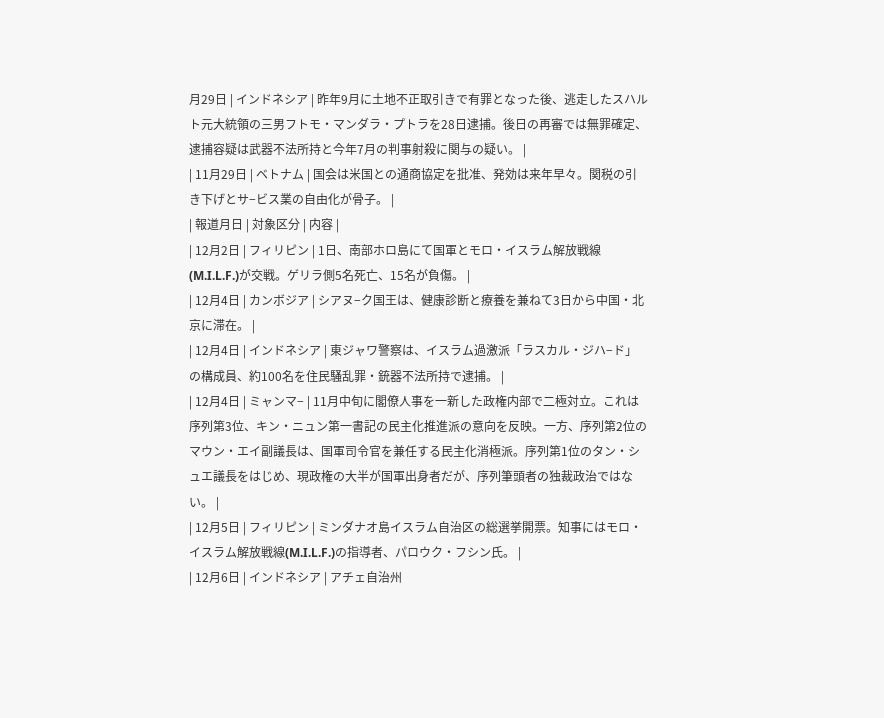月29日 | インドネシア | 昨年9月に土地不正取引きで有罪となった後、逃走したスハルト元大統領の三男フトモ・マンダラ・プトラを28日逮捕。後日の再審では無罪確定、逮捕容疑は武器不法所持と今年7月の判事射殺に関与の疑い。 |
| 11月29日 | ベトナム | 国会は米国との通商協定を批准、発効は来年早々。関税の引き下げとサ−ビス業の自由化が骨子。 |
| 報道月日 | 対象区分 | 内容 |
| 12月2日 | フィリピン | 1日、南部ホロ島にて国軍とモロ・イスラム解放戦線(M.I.L.F.)が交戦。ゲリラ側5名死亡、15名が負傷。 |
| 12月4日 | カンボジア | シアヌ−ク国王は、健康診断と療養を兼ねて3日から中国・北京に滞在。 |
| 12月4日 | インドネシア | 東ジャワ警察は、イスラム過激派「ラスカル・ジハ−ド」の構成員、約100名を住民騒乱罪・銃器不法所持で逮捕。 |
| 12月4日 | ミャンマ− | 11月中旬に閣僚人事を一新した政権内部で二極対立。これは序列第3位、キン・ニュン第一書記の民主化推進派の意向を反映。一方、序列第2位のマウン・エイ副議長は、国軍司令官を兼任する民主化消極派。序列第1位のタン・シュエ議長をはじめ、現政権の大半が国軍出身者だが、序列筆頭者の独裁政治ではない。 |
| 12月5日 | フィリピン | ミンダナオ島イスラム自治区の総選挙開票。知事にはモロ・イスラム解放戦線(M.I.L.F.)の指導者、パロウク・フシン氏。 |
| 12月6日 | インドネシア | アチェ自治州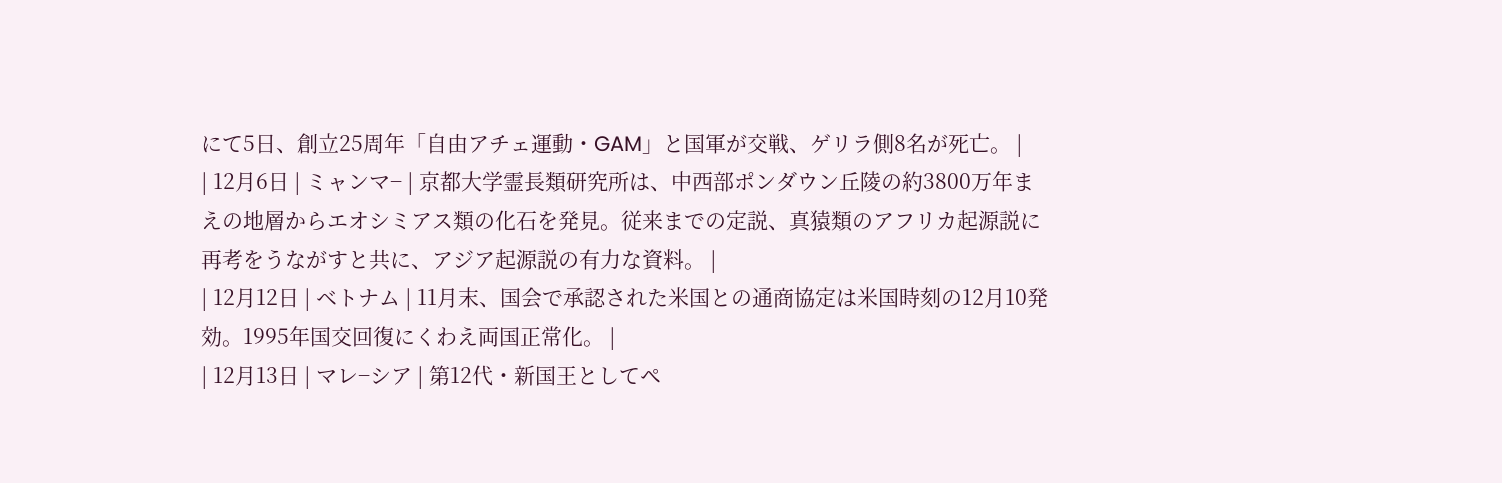にて5日、創立25周年「自由アチェ運動・GAM」と国軍が交戦、ゲリラ側8名が死亡。 |
| 12月6日 | ミャンマ− | 京都大学霊長類研究所は、中西部ポンダウン丘陵の約3800万年まえの地層からエオシミアス類の化石を発見。従来までの定説、真猿類のアフリカ起源説に再考をうながすと共に、アジア起源説の有力な資料。 |
| 12月12日 | ベトナム | 11月末、国会で承認された米国との通商協定は米国時刻の12月10発効。1995年国交回復にくわえ両国正常化。 |
| 12月13日 | マレ−シア | 第12代・新国王としてペ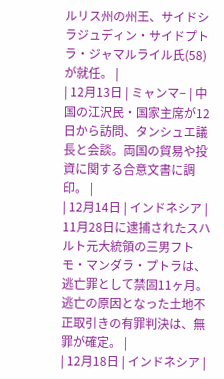ルリス州の州王、サイドシラジュディン・サイドプトラ・ジャマルライル氏(58)が就任。 |
| 12月13日 | ミャンマ− | 中国の江沢民・国家主席が12日から訪問、タンシュエ議長と会談。両国の貿易や投資に関する合意文書に調印。 |
| 12月14日 | インドネシア | 11月28日に逮捕されたスハルト元大統領の三男フトモ・マンダラ・プトラは、逃亡罪として禁固11ヶ月。逃亡の原因となった土地不正取引きの有罪判決は、無罪が確定。 |
| 12月18日 | インドネシア |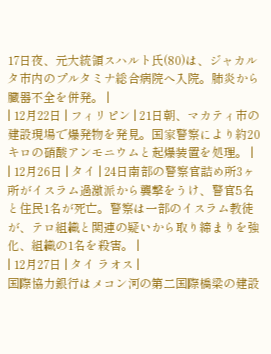17日夜、元大統領スハルト氏(80)は、ジャカルタ市内のプルタミナ総合病院へ入院。肺炎から臓器不全を併発。 |
| 12月22日 | フィリピン | 21日朝、マカティ市の建設現場で爆発物を発見。国家警察により約20キロの硝酸アンモニウムと起爆装置を処理。 |
| 12月26日 | タイ | 24日南部の警察官詰め所3ヶ所がイスラム過激派から襲撃をうけ、警官5名と住民1名が死亡。警察は一部のイスラム教徒が、テロ組織と関連の疑いから取り締まりを強化、組織の1名を殺害。 |
| 12月27日 | タイ ラオス |
国際協力銀行はメコン河の第二国際橋梁の建設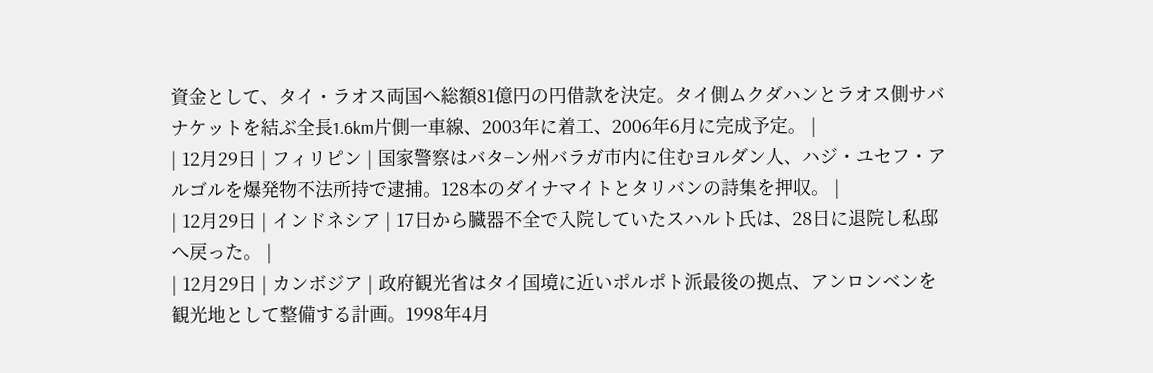資金として、タイ・ラオス両国へ総額81億円の円借款を決定。タイ側ムクダハンとラオス側サバナケットを結ぶ全長1.6km片側一車線、2003年に着工、2006年6月に完成予定。 |
| 12月29日 | フィリピン | 国家警察はバタ−ン州バラガ市内に住むヨルダン人、ハジ・ユセフ・アルゴルを爆発物不法所持で逮捕。128本のダイナマイトとタリバンの詩集を押収。 |
| 12月29日 | インドネシア | 17日から臓器不全で入院していたスハルト氏は、28日に退院し私邸へ戻った。 |
| 12月29日 | カンボジア | 政府観光省はタイ国境に近いポルポト派最後の拠点、アンロンベンを観光地として整備する計画。1998年4月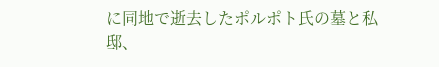に同地で逝去したポルポト氏の墓と私邸、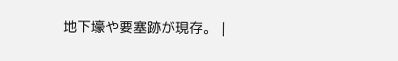地下壕や要塞跡が現存。 |